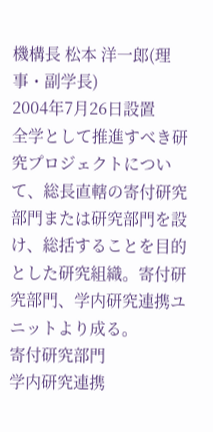機構長 松本 洋一郎(理事・副学長)
2004年7月26日設置
全学として推進すべき研究プロジェクトについて、総長直轄の寄付研究部門または研究部門を設け、総括することを目的とした研究組織。寄付研究部門、学内研究連携ユニットより成る。
寄付研究部門
学内研究連携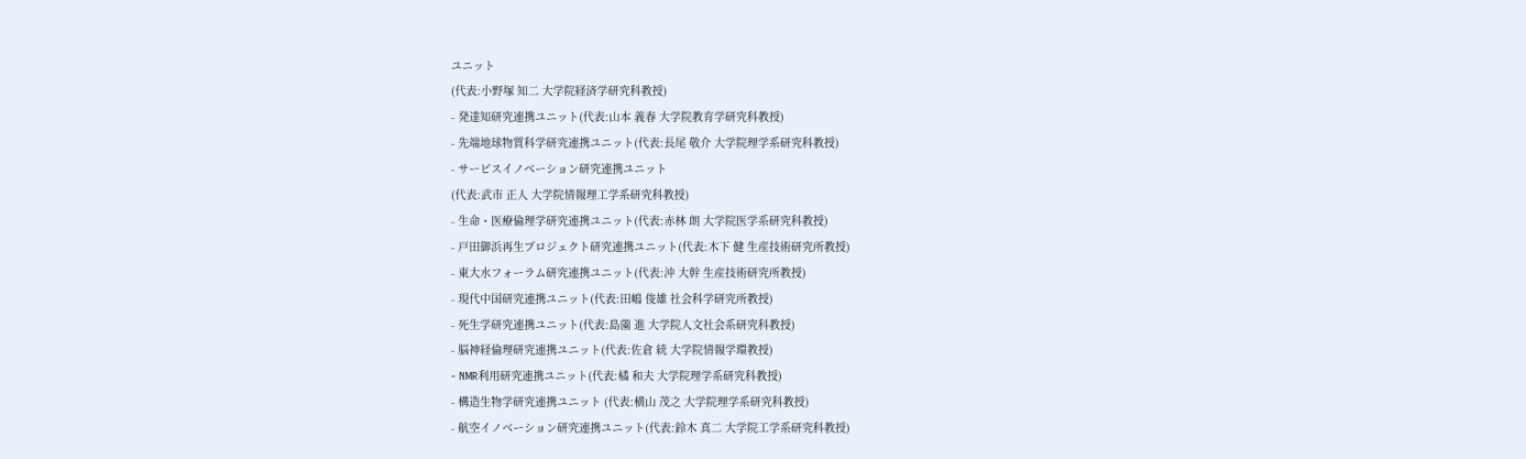ユニット
(代表:小野塚 知二 大学院経済学研究科教授)
- 発達知研究連携ユニット(代表:山本 義春 大学院教育学研究科教授)
- 先端地球物質科学研究連携ユニット(代表:長尾 敬介 大学院理学系研究科教授)
- サービスイノベーション研究連携ユニット
(代表:武市 正人 大学院情報理工学系研究科教授)
- 生命・医療倫理学研究連携ユニット(代表:赤林 朗 大学院医学系研究科教授)
- 戸田御浜再生プロジェクト研究連携ユニット(代表:木下 健 生産技術研究所教授)
- 東大水フォーラム研究連携ユニット(代表:沖 大幹 生産技術研究所教授)
- 現代中国研究連携ユニット(代表:田嶋 俊雄 社会科学研究所教授)
- 死生学研究連携ユニット(代表:島薗 進 大学院人文社会系研究科教授)
- 脳神経倫理研究連携ユニット(代表:佐倉 統 大学院情報学環教授)
- NMR利用研究連携ユニット(代表:橘 和夫 大学院理学系研究科教授)
- 構造生物学研究連携ユニット (代表:横山 茂之 大学院理学系研究科教授)
- 航空イノベーション研究連携ユニット(代表:鈴木 真二 大学院工学系研究科教授)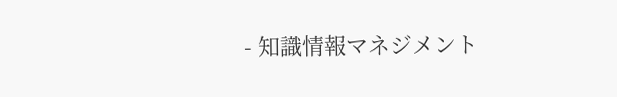- 知識情報マネジメント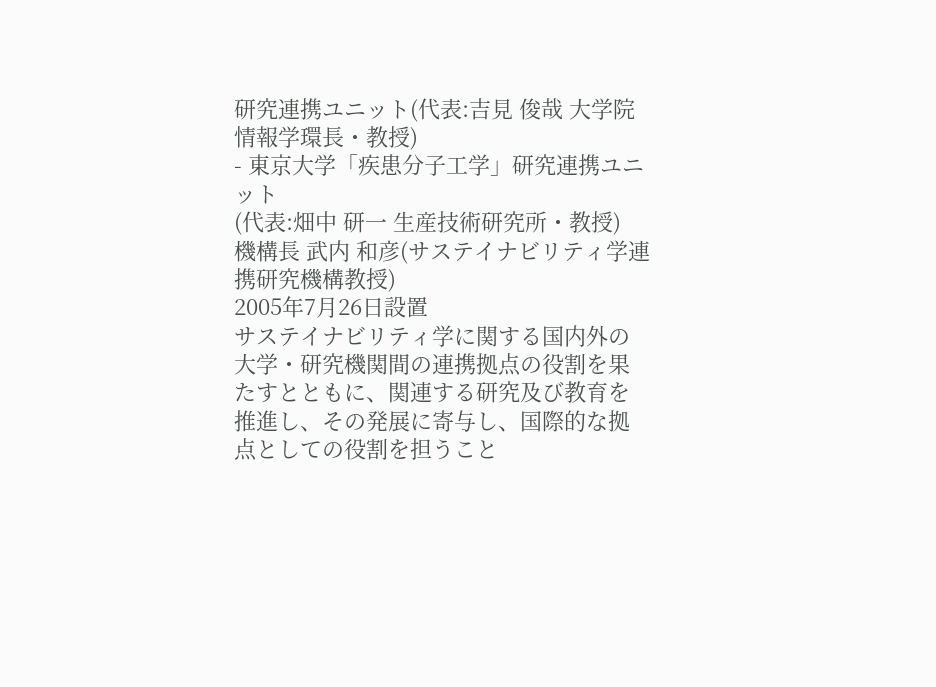研究連携ユニット(代表:吉見 俊哉 大学院情報学環長・教授)
- 東京大学「疾患分子工学」研究連携ユニット
(代表:畑中 研一 生産技術研究所・教授)
機構長 武内 和彦(サステイナビリティ学連携研究機構教授)
2005年7月26日設置
サステイナビリティ学に関する国内外の大学・研究機関間の連携拠点の役割を果たすとともに、関連する研究及び教育を推進し、その発展に寄与し、国際的な拠点としての役割を担うこと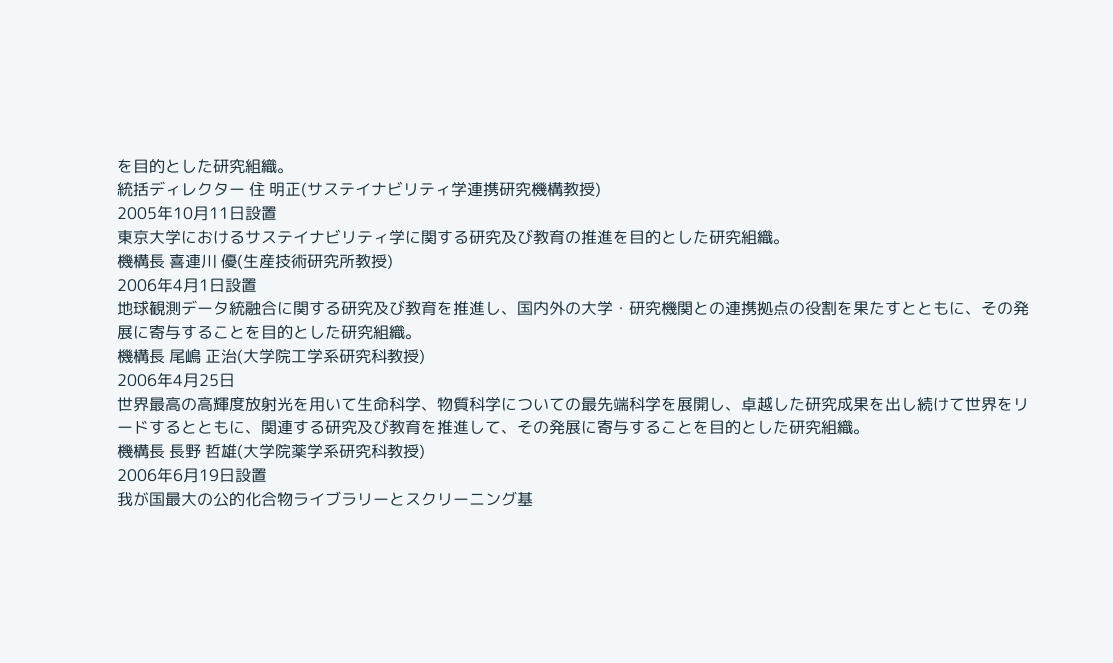を目的とした研究組織。
統括ディレクター 住 明正(サステイナビリティ学連携研究機構教授)
2005年10月11日設置
東京大学におけるサステイナビリティ学に関する研究及び教育の推進を目的とした研究組織。
機構長 喜連川 優(生産技術研究所教授)
2006年4月1日設置
地球観測データ統融合に関する研究及び教育を推進し、国内外の大学・研究機関との連携拠点の役割を果たすとともに、その発展に寄与することを目的とした研究組織。
機構長 尾嶋 正治(大学院工学系研究科教授)
2006年4月25日
世界最高の高輝度放射光を用いて生命科学、物質科学についての最先端科学を展開し、卓越した研究成果を出し続けて世界をリードするとともに、関連する研究及び教育を推進して、その発展に寄与することを目的とした研究組織。
機構長 長野 哲雄(大学院薬学系研究科教授)
2006年6月19日設置
我が国最大の公的化合物ライブラリーとスクリーニング基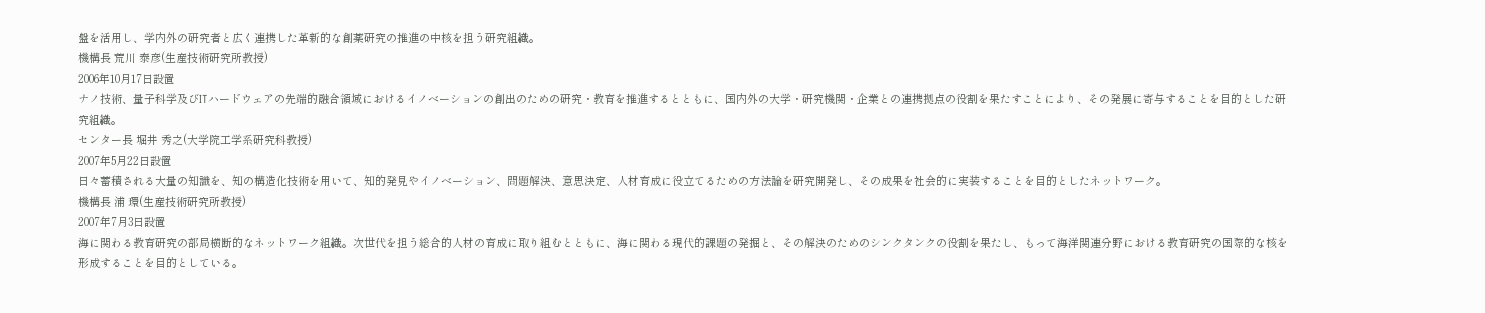盤を活用し、学内外の研究者と広く連携した革新的な創薬研究の推進の中核を担う研究組織。
機構長 荒川 泰彦(生産技術研究所教授)
2006年10月17日設置
ナノ技術、量子科学及びITハードウェアの先端的融合領域におけるイノベーションの創出のための研究・教育を推進するとともに、国内外の大学・研究機関・企業との連携拠点の役割を果たすことにより、その発展に寄与することを目的とした研究組織。
センター長 堀井 秀之(大学院工学系研究科教授)
2007年5月22日設置
日々蓄積される大量の知識を、知の構造化技術を用いて、知的発見やイノベーション、問題解決、意思決定、人材育成に役立てるための方法論を研究開発し、その成果を社会的に実装することを目的としたネットワーク。
機構長 浦 環(生産技術研究所教授)
2007年7月3日設置
海に関わる教育研究の部局横断的なネットワーク組織。次世代を担う総合的人材の育成に取り組むとともに、海に関わる現代的課題の発掘と、その解決のためのシンクタンクの役割を果たし、もって海洋関連分野における教育研究の国際的な核を形成することを目的としている。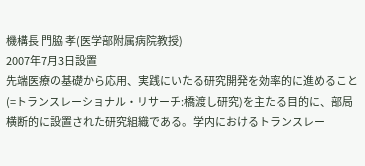機構長 門脇 孝(医学部附属病院教授)
2007年7月3日設置
先端医療の基礎から応用、実践にいたる研究開発を効率的に進めること(=トランスレーショナル・リサーチ:橋渡し研究)を主たる目的に、部局横断的に設置された研究組織である。学内におけるトランスレー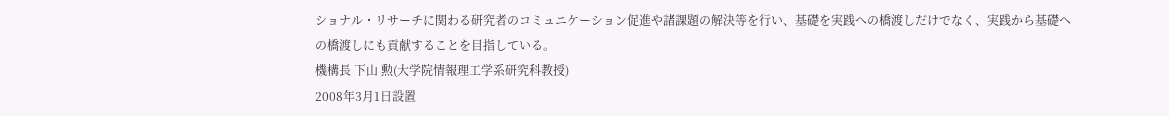ショナル・リサーチに関わる研究者のコミュニケーション促進や諸課題の解決等を行い、基礎を実践への橋渡しだけでなく、実践から基礎への橋渡しにも貢献することを目指している。
機構長 下山 勲(大学院情報理工学系研究科教授)
2008年3月1日設置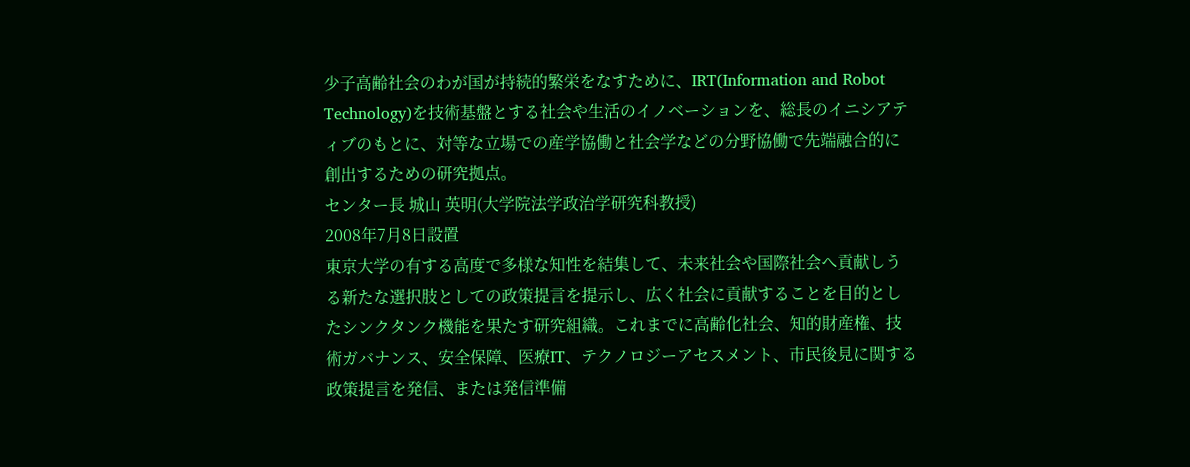少子高齢社会のわが国が持続的繁栄をなすために、IRT(Information and Robot Technology)を技術基盤とする社会や生活のイノベーションを、総長のイニシアティブのもとに、対等な立場での産学協働と社会学などの分野協働で先端融合的に創出するための研究拠点。
センター長 城山 英明(大学院法学政治学研究科教授)
2008年7月8日設置
東京大学の有する高度で多様な知性を結集して、未来社会や国際社会へ貢献しうる新たな選択肢としての政策提言を提示し、広く社会に貢献することを目的としたシンクタンク機能を果たす研究組織。これまでに高齢化社会、知的財産権、技術ガバナンス、安全保障、医療IT、テクノロジーアセスメント、市民後見に関する政策提言を発信、または発信準備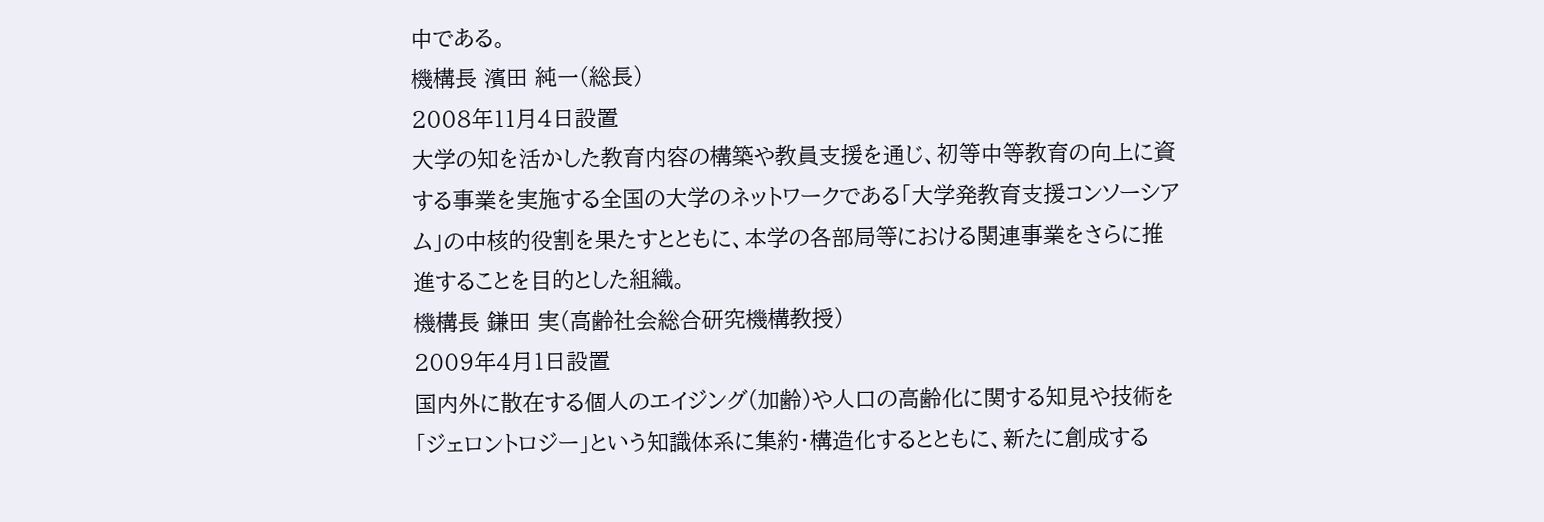中である。
機構長 濱田 純一(総長)
2008年11月4日設置
大学の知を活かした教育内容の構築や教員支援を通じ、初等中等教育の向上に資する事業を実施する全国の大学のネットワークである「大学発教育支援コンソーシアム」の中核的役割を果たすとともに、本学の各部局等における関連事業をさらに推進することを目的とした組織。
機構長 鎌田 実(高齢社会総合研究機構教授)
2009年4月1日設置
国内外に散在する個人のエイジング(加齢)や人口の高齢化に関する知見や技術を「ジェロントロジー」という知識体系に集約・構造化するとともに、新たに創成する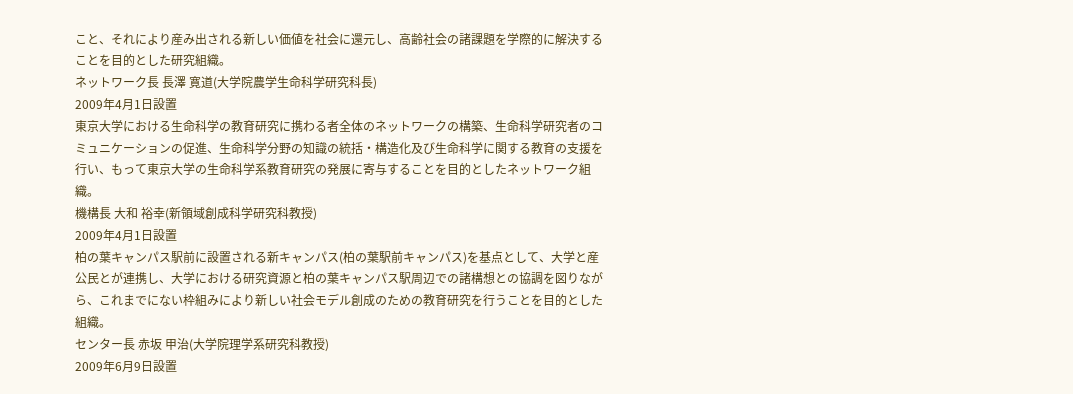こと、それにより産み出される新しい価値を社会に還元し、高齢社会の諸課題を学際的に解決することを目的とした研究組織。
ネットワーク長 長澤 寛道(大学院農学生命科学研究科長)
2009年4月1日設置
東京大学における生命科学の教育研究に携わる者全体のネットワークの構築、生命科学研究者のコミュニケーションの促進、生命科学分野の知識の統括・構造化及び生命科学に関する教育の支援を行い、もって東京大学の生命科学系教育研究の発展に寄与することを目的としたネットワーク組織。
機構長 大和 裕幸(新領域創成科学研究科教授)
2009年4月1日設置
柏の葉キャンパス駅前に設置される新キャンパス(柏の葉駅前キャンパス)を基点として、大学と産公民とが連携し、大学における研究資源と柏の葉キャンパス駅周辺での諸構想との協調を図りながら、これまでにない枠組みにより新しい社会モデル創成のための教育研究を行うことを目的とした組織。
センター長 赤坂 甲治(大学院理学系研究科教授)
2009年6月9日設置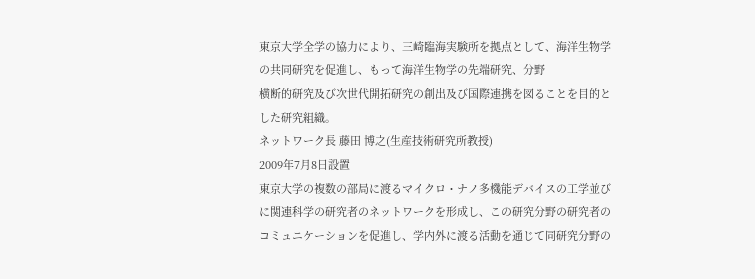東京大学全学の協力により、三崎臨海実験所を拠点として、海洋生物学の共同研究を促進し、もって海洋生物学の先端研究、分野
横断的研究及び次世代開拓研究の創出及び国際連携を図ることを目的とした研究組織。
ネットワーク長 藤田 博之(生産技術研究所教授)
2009年7月8日設置
東京大学の複数の部局に渡るマイクロ・ナノ多機能デバイスの工学並びに関連科学の研究者のネットワークを形成し、この研究分野の研究者のコミュニケーションを促進し、学内外に渡る活動を通じて同研究分野の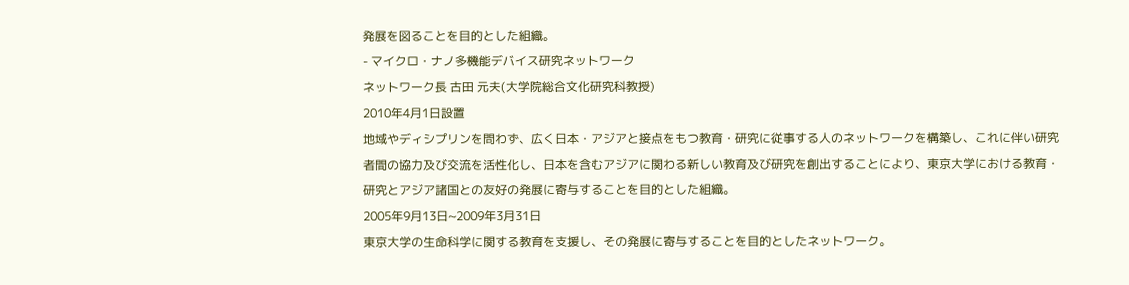発展を図ることを目的とした組織。
- マイクロ・ナノ多機能デバイス研究ネットワーク
ネットワーク長 古田 元夫(大学院総合文化研究科教授)
2010年4月1日設置
地域やディシプリンを問わず、広く日本・アジアと接点をもつ教育・研究に従事する人のネットワークを構築し、これに伴い研究者間の協力及び交流を活性化し、日本を含むアジアに関わる新しい教育及び研究を創出することにより、東京大学における教育・研究とアジア諸国との友好の発展に寄与することを目的とした組織。
2005年9月13日~2009年3月31日
東京大学の生命科学に関する教育を支援し、その発展に寄与することを目的としたネットワーク。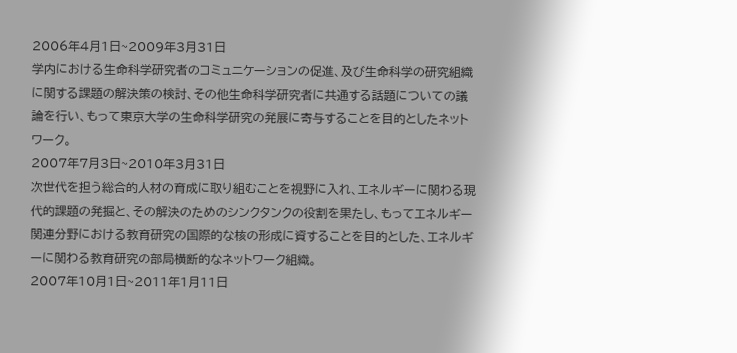2006年4月1日~2009年3月31日
学内における生命科学研究者のコミュニケーションの促進、及び生命科学の研究組織に関する課題の解決策の検討、その他生命科学研究者に共通する話題についての議論を行い、もって東京大学の生命科学研究の発展に寄与することを目的としたネットワーク。
2007年7月3日~2010年3月31日
次世代を担う総合的人材の育成に取り組むことを視野に入れ、エネルギーに関わる現代的課題の発掘と、その解決のためのシンクタンクの役割を果たし、もってエネルギー関連分野における教育研究の国際的な核の形成に資することを目的とした、エネルギーに関わる教育研究の部局横断的なネットワーク組織。
2007年10月1日~2011年1月11日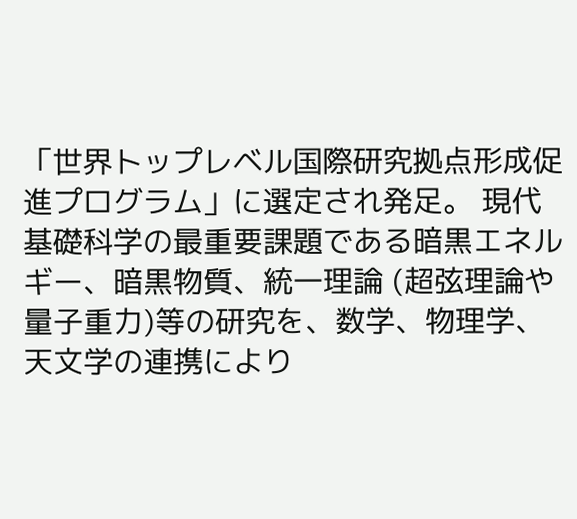「世界トップレベル国際研究拠点形成促進プログラム」に選定され発足。 現代基礎科学の最重要課題である暗黒エネルギー、暗黒物質、統一理論 (超弦理論や量子重力)等の研究を、数学、物理学、天文学の連携により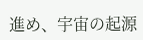進め、宇宙の起源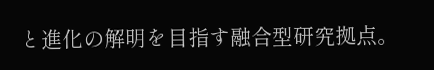と進化の解明を目指す融合型研究拠点。